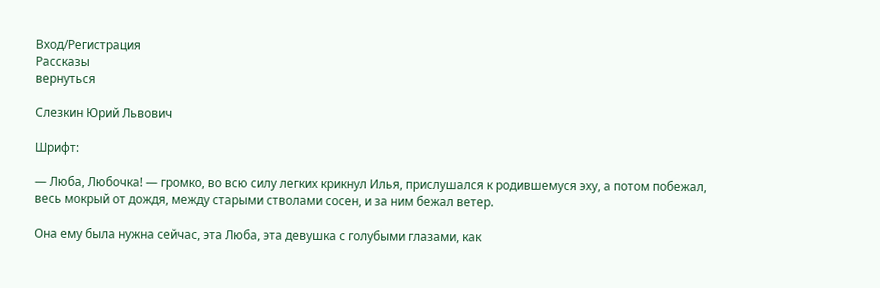Вход/Регистрация
Рассказы
вернуться

Слезкин Юрий Львович

Шрифт:

— Люба, Любочка! — громко, во всю силу легких крикнул Илья, прислушался к родившемуся эху, а потом побежал, весь мокрый от дождя, между старыми стволами сосен, и за ним бежал ветер.

Она ему была нужна сейчас, эта Люба, эта девушка с голубыми глазами, как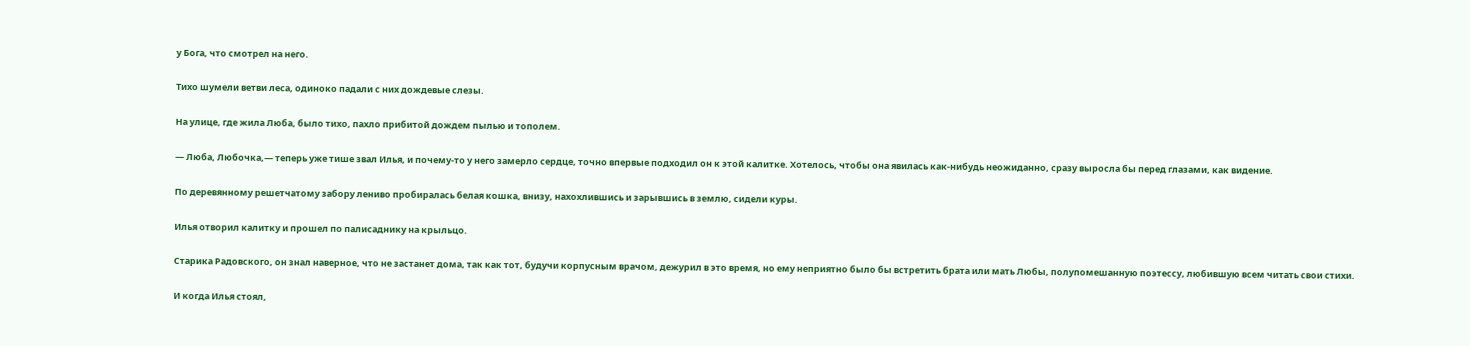у Бога, что смотрел на него.

Тихо шумели ветви леса, одиноко падали с них дождевые слезы.

На улице, где жила Люба, было тихо, пахло прибитой дождем пылью и тополем.

— Люба, Любочка,— теперь уже тише звал Илья, и почему-то у него замерло сердце, точно впервые подходил он к этой калитке. Хотелось, чтобы она явилась как-нибудь неожиданно, сразу выросла бы перед глазами, как видение.

По деревянному решетчатому забору лениво пробиралась белая кошка, внизу, нахохлившись и зарывшись в землю, сидели куры.

Илья отворил калитку и прошел по палисаднику на крыльцо.

Старика Радовского, он знал наверное, что не застанет дома, так как тот, будучи корпусным врачом, дежурил в это время, но ему неприятно было бы встретить брата или мать Любы, полупомешанную поэтессу, любившую всем читать свои стихи.

И когда Илья стоял,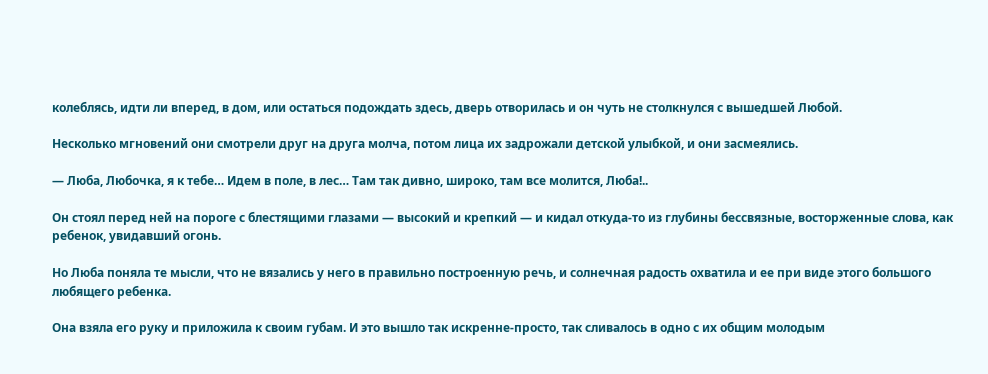колеблясь, идти ли вперед, в дом, или остаться подождать здесь, дверь отворилась и он чуть не столкнулся с вышедшей Любой.

Несколько мгновений они смотрели друг на друга молча, потом лица их задрожали детской улыбкой, и они засмеялись.

— Люба, Любочка, я к тебе… Идем в поле, в лес… Там так дивно, широко, там все молится, Люба!..

Он стоял перед ней на пороге с блестящими глазами — высокий и крепкий — и кидал откуда-то из глубины бессвязные, восторженные слова, как ребенок, увидавший огонь.

Но Люба поняла те мысли, что не вязались у него в правильно построенную речь, и солнечная радость охватила и ее при виде этого большого любящего ребенка.

Она взяла его руку и приложила к своим губам. И это вышло так искренне-просто, так сливалось в одно с их общим молодым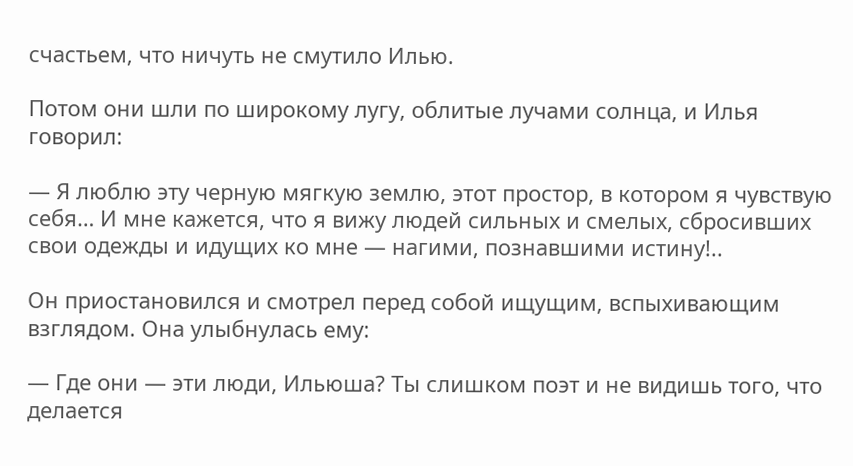счастьем, что ничуть не смутило Илью.

Потом они шли по широкому лугу, облитые лучами солнца, и Илья говорил:

— Я люблю эту черную мягкую землю, этот простор, в котором я чувствую себя… И мне кажется, что я вижу людей сильных и смелых, сбросивших свои одежды и идущих ко мне — нагими, познавшими истину!..

Он приостановился и смотрел перед собой ищущим, вспыхивающим взглядом. Она улыбнулась ему:

— Где они — эти люди, Ильюша? Ты слишком поэт и не видишь того, что делается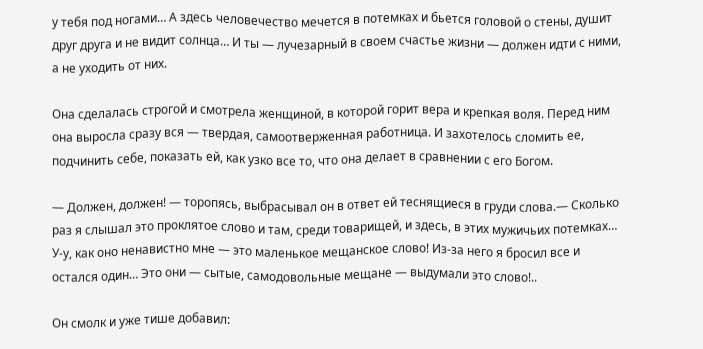у тебя под ногами… А здесь человечество мечется в потемках и бьется головой о стены, душит друг друга и не видит солнца… И ты — лучезарный в своем счастье жизни — должен идти с ними, а не уходить от них.

Она сделалась строгой и смотрела женщиной, в которой горит вера и крепкая воля. Перед ним она выросла сразу вся — твердая, самоотверженная работница. И захотелось сломить ее, подчинить себе, показать ей, как узко все то, что она делает в сравнении с его Богом.

— Должен, должен! — торопясь, выбрасывал он в ответ ей теснящиеся в груди слова.— Сколько раз я слышал это проклятое слово и там, среди товарищей, и здесь, в этих мужичьих потемках… У-у, как оно ненавистно мне — это маленькое мещанское слово! Из-за него я бросил все и остался один… Это они — сытые, самодовольные мещане — выдумали это слово!..

Он смолк и уже тише добавил: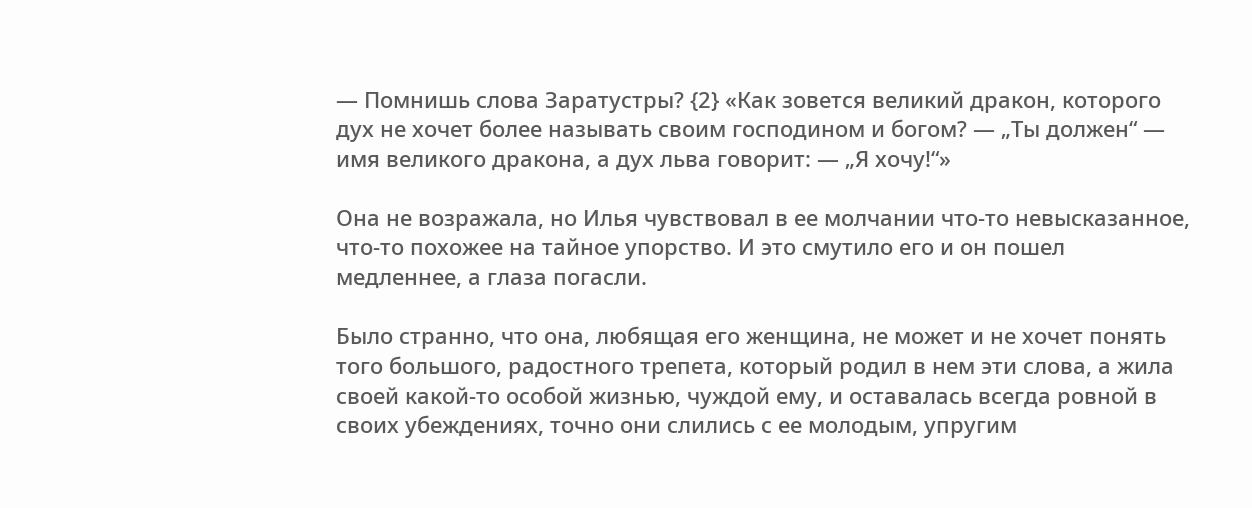— Помнишь слова Заратустры? {2} «Как зовется великий дракон, которого дух не хочет более называть своим господином и богом? — „Ты должен“ — имя великого дракона, а дух льва говорит: — „Я хочу!“»

Она не возражала, но Илья чувствовал в ее молчании что-то невысказанное, что-то похожее на тайное упорство. И это смутило его и он пошел медленнее, а глаза погасли.

Было странно, что она, любящая его женщина, не может и не хочет понять того большого, радостного трепета, который родил в нем эти слова, а жила своей какой-то особой жизнью, чуждой ему, и оставалась всегда ровной в своих убеждениях, точно они слились с ее молодым, упругим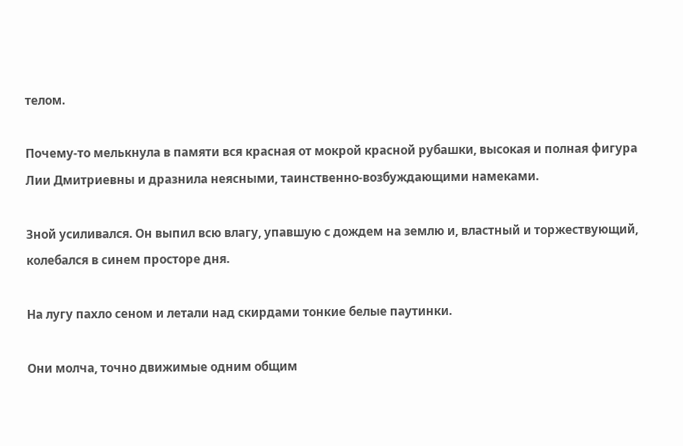телом.

Почему-то мелькнула в памяти вся красная от мокрой красной рубашки, высокая и полная фигура Лии Дмитриевны и дразнила неясными, таинственно-возбуждающими намеками.

Зной усиливался. Он выпил всю влагу, упавшую с дождем на землю и, властный и торжествующий, колебался в синем просторе дня.

На лугу пахло сеном и летали над скирдами тонкие белые паутинки.

Они молча, точно движимые одним общим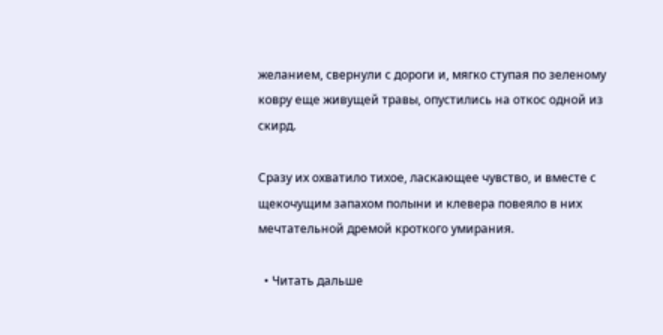желанием, свернули с дороги и, мягко ступая по зеленому ковру еще живущей травы, опустились на откос одной из скирд.

Сразу их охватило тихое, ласкающее чувство, и вместе с щекочущим запахом полыни и клевера повеяло в них мечтательной дремой кроткого умирания.

  • Читать дальше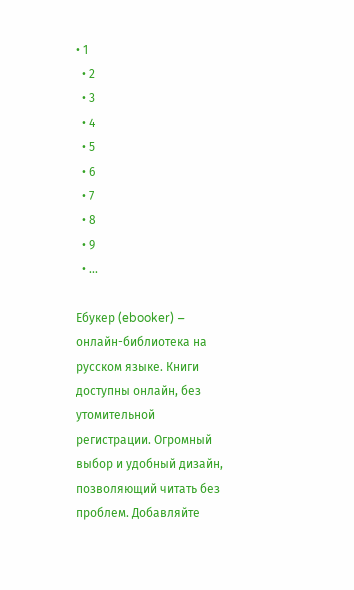• 1
  • 2
  • 3
  • 4
  • 5
  • 6
  • 7
  • 8
  • 9
  • ...

Ебукер (ebooker) – онлайн-библиотека на русском языке. Книги доступны онлайн, без утомительной регистрации. Огромный выбор и удобный дизайн, позволяющий читать без проблем. Добавляйте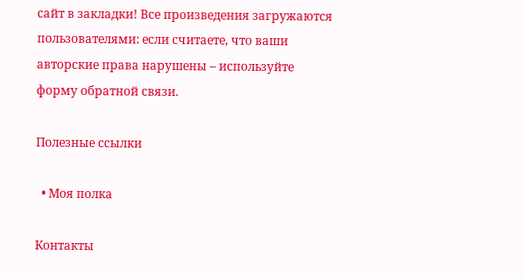сайт в закладки! Все произведения загружаются пользователями: если считаете, что ваши авторские права нарушены – используйте форму обратной связи.

Полезные ссылки

  • Моя полка

Контакты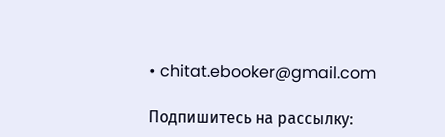• chitat.ebooker@gmail.com

Подпишитесь на рассылку: